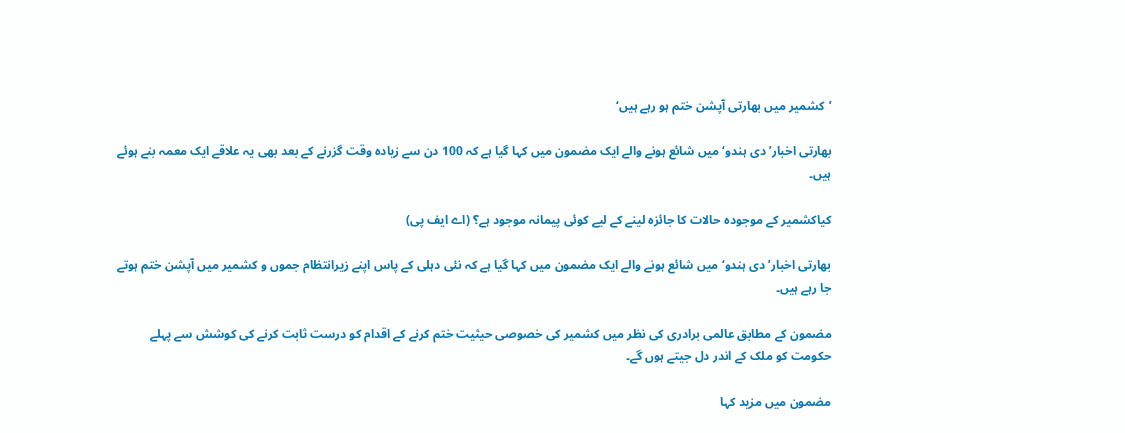’کشمیر میں بھارتی آپشن ختم ہو رہے ہیں‘

بھارتی اخبار’دی ہندو‘ میں شائع ہونے والے ایک مضمون میں کہا گیا ہے کہ 100 دن سے زیادہ وقت گزرنے کے بعد بھی یہ علاقے ایک معمہ بنے ہوئے ہیں۔

کیاکشمیر کے موجودہ حالات کا جائزہ لینے کے لیے کوئی پیمانہ موجود ہے؟ (اے ایف پی)

بھارتی اخبار’دی ہندو‘ میں شائع ہونے والے ایک مضمون میں کہا گیا ہے کہ نئی دہلی کے پاس اپنے زیرانتظام جموں و کشمیر میں آپشن ختم ہوتے جا رہے ہیں۔

مضمون کے مطابق عالمی برادری کی نظر میں کشمیر کی خصوصی حیثیت ختم کرنے کے اقدام کو درست ثابت کرنے کی کوشش سے پہلے حکومت کو ملک کے اندر دل جیتے ہوں گے۔

مضمون میں مزید کہا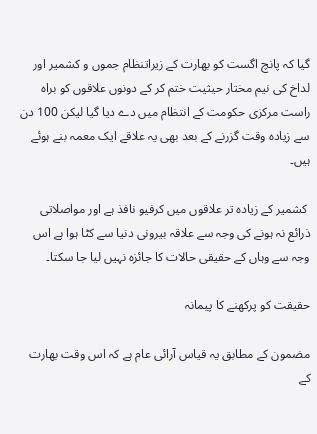گیا کہ پانچ اگست کو بھارت کے زیراتنظام جموں و کشمیر اور لداخ کی نیم مختار حیثیت ختم کر کے دونوں علاقوں کو براہ راست مرکزی حکومت کے انتظام میں دے دیا گیا لیکن 100 دن سے زیادہ وقت گزرنے کے بعد بھی یہ علاقے ایک معمہ بنے ہوئے ہیں۔

 کشمیر کے زیادہ تر علاقوں میں کرفیو نافذ ہے اور مواصلاتی ذرائع نہ ہونے کی وجہ سے علاقہ بیرونی دنیا سے کٹا ہوا ہے اس وجہ سے وہاں کے حقیقی حالات کا جائزہ نہیں لیا جا سکتا۔

حقیقت کو پرکھنے کا پیمانہ

مضمون کے مطابق یہ قیاس آرائی عام ہے کہ اس وقت بھارت کے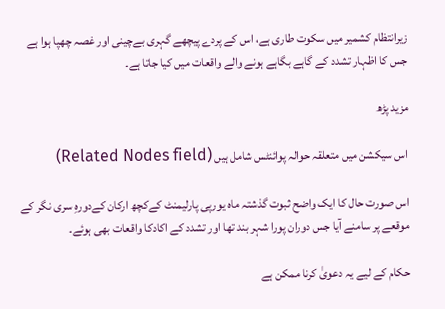زیرانتظام کشمیر میں سکوت طاری ہے، اس کے پردے پیچھے گہری بےچینی اور غصہ چھپا ہوا ہے جس کا اظہار تشدد کے گاہے بگاہے ہونے والے واقعات میں کیا جاتا ہے۔

مزید پڑھ

اس سیکشن میں متعلقہ حوالہ پوائنٹس شامل ہیں (Related Nodes field)

اس صورت حال کا ایک واضح ثبوت گذشتہ ماہ یورپی پارلیمنٹ کےکچھ ارکان کےدورہِ سری نگر کے موقعے پر سامنے آیا جس دوران پورا شہر بند تھا اور تشدد کے اکادکا واقعات بھی ہوئے۔

حکام کے لیے یہ دعویٰ کرنا ممکن ہے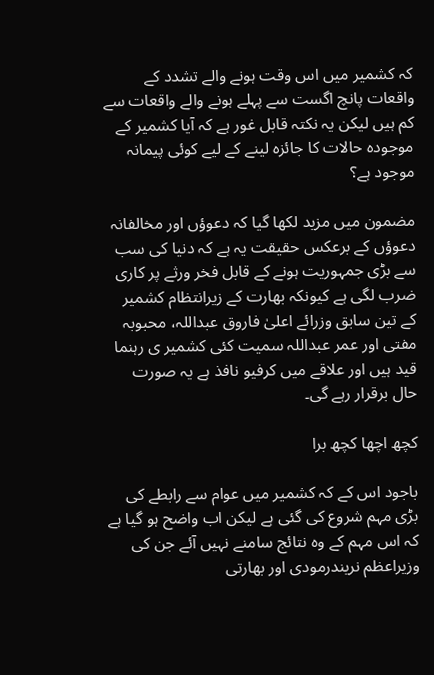کہ کشمیر میں اس وقت ہونے والے تشدد کے واقعات پانچ اگست سے پہلے ہونے والے واقعات سے کم ہیں لیکن یہ نکتہ قابل غور ہے کہ آیا کشمیر کے موجودہ حالات کا جائزہ لینے کے لیے کوئی پیمانہ موجود ہے؟

مضمون میں مزید لکھا گیا کہ دعوؤں اور مخالفانہ دعوؤں کے برعکس حقیقت یہ ہے کہ دنیا کی سب سے بڑی جمہوریت ہونے کے قابل فخر ورثے پر کاری ضرب لگی ہے کیونکہ بھارت کے زیرانتظام کشمیر کے تین سابق وزرائے اعلیٰ فاروق عبداللہ، محبوبہ مفتی اور عمر عبداللہ سمیت کئی کشمیر ی رہنما قید ہیں اور علاقے میں کرفیو نافذ ہے یہ صورت حال برقرار رہے گی۔

کچھ اچھا کچھ برا

باجود اس کے کہ کشمیر میں عوام سے رابطے کی بڑی مہم شروع کی گئی ہے لیکن اب واضح ہو گیا ہے کہ اس مہم کے وہ نتائج سامنے نہیں آئے جن کی وزیراعظم نریندرمودی اور بھارتی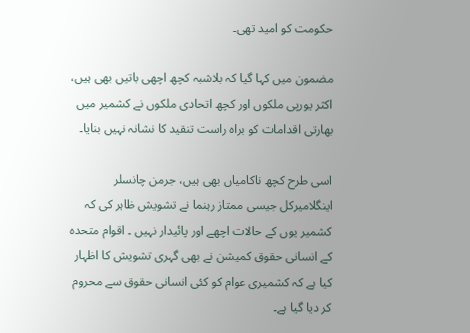حکومت کو امید تھی۔

مضمون میں کہا گیا کہ بلاشبہ کچھ اچھی باتیں بھی ہیں، اکثر یورپی ملکوں اور کچھ اتحادی ملکوں نے کشمیر میں بھارتی اقدامات کو براہ راست تنقید کا نشانہ نہیں بنایا۔

اسی طرح کچھ ناکامیاں بھی ہیں، جرمن چانسلر اینگلامیرکل جیسی ممتاز رہنما نے تشویش ظاہر کی کہ کشمیر یوں کے حالات اچھے اور پائیدار نہیں ۔ اقوام متحدہ کے انسانی حقوق کمیشن نے بھی گہری تشویش کا اظہار کیا ہے کہ کشمیری عوام کو کئی انسانی حقوق سے محروم کر دیا گیا ہے۔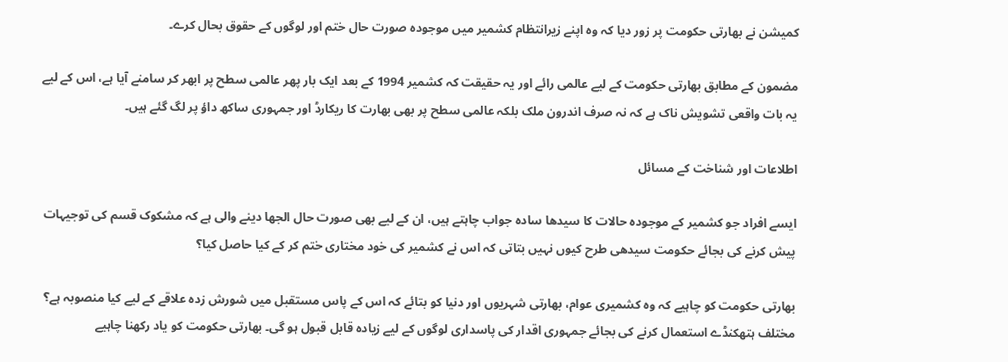کمیشن نے بھارتی حکومت پر زور دیا کہ وہ اپنے زیرانتظام کشمیر میں موجودہ صورت حال ختم اور لوگوں کے حقوق بحال کرے۔

مضمون کے مطابق بھارتی حکومت کے لیے عالمی رائے اور یہ حقیقت کہ کشمیر 1994 کے بعد ایک بار پھر عالمی سطح پر ابھر کر سامنے آیا ہے، اس کے لیے یہ بات واقعی تشویش ناک ہے کہ نہ صرف اندرون ملک بلکہ عالمی سطح پر بھی بھارت کا ریکارڈ اور جمہوری ساکھ داؤ پر لگ گئے ہیں۔

اطلاعات اور شناخت کے مسائل

ایسے افراد جو کشمیر کے موجودہ حالات کا سیدھا سادہ جواب چاہتے ہیں، ان کے لیے بھی صورت حال الجھا دینے والی ہے کہ مشکوک قسم کی توجیہات پیش کرنے کی بجائے حکومت سیدھی طرح کیوں نہیں بتاتی کہ اس نے کشمیر کی خود مختاری ختم کر کے کیا حاصل کیا؟

بھارتی حکومت کو چاہیے کہ وہ کشمیری عوام، بھارتی شہریوں اور دنیا کو بتائے کہ اس کے پاس مستقبل میں شورش زدہ علاقے کے لیے کیا منصوبہ ہے؟ مختلف ہتھکنڈے استعمال کرنے کی بجائے جمہوری اقدار کی پاسداری لوگوں کے لیے زیادہ قابل قبول ہو گی۔ بھارتی حکومت کو یاد رکھنا چاہیے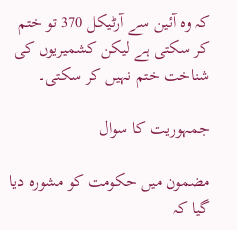کہ وہ آئین سے آرٹیکل 370 تو ختم کر سکتی ہے لیکن کشمیریوں کی شناخت ختم نہیں کر سکتی۔

جمہوریت کا سوال

مضمون میں حکومت کو مشورہ دیا گیا کہ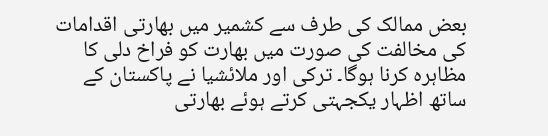بعض ممالک کی طرف سے کشمیر میں بھارتی اقدامات کی مخالفت کی صورت میں بھارت کو فراخ دلی کا مظاہرہ کرنا ہوگا۔ ترکی اور ملائشیا نے پاکستان کے ساتھ اظہار یکجہتی کرتے ہوئے بھارتی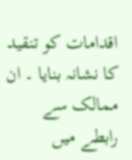اقدامات کو تنقید کا نشانہ بنایا ۔ ان ممالک سے رابطے میں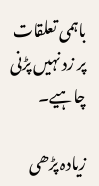باہمی تعلقات پر زد نہیں پڑنی چاہیے۔

زیادہ پڑھی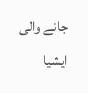جانے والی ایشیا